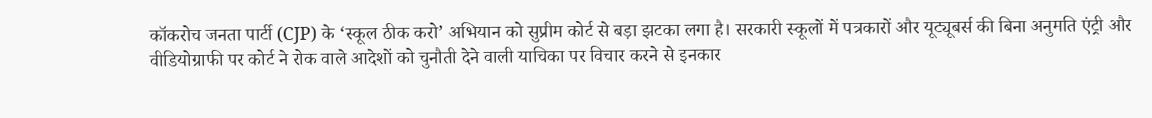कॉकरोच जनता पार्टी (CJP) के ‘स्कूल ठीक करो’ अभियान को सुप्रीम कोर्ट से बड़ा झटका लगा है। सरकारी स्कूलों में पत्रकारों और यूट्यूबर्स की बिना अनुमति एंट्री और वीडियोग्राफी पर कोर्ट ने रोक वाले आदेशों को चुनौती देने वाली याचिका पर विचार करने से इनकार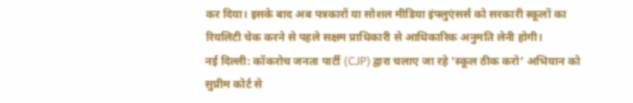कर दिया। इसके बाद अब पत्रकारों या सोशल मीडिया इंफ्लुएंसर्स को सरकारी स्कूलों का रियलिटी चेक करने से पहले सक्षम प्राधिकारी से आधिकारिक अनुमति लेनी होगी।
नई दिल्ली: कॉकरोच जनता पार्टी (CJP) द्वारा चलाए जा रहे ‘स्कूल ठीक करो’ अभियान को सुप्रीम कोर्ट से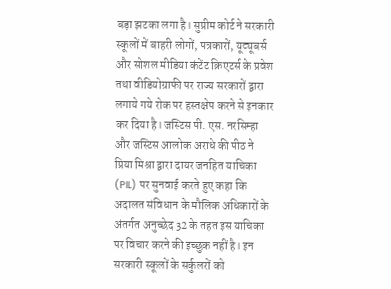बड़ा झटका लगा है। सुप्रीम कोर्ट ने सरकारी स्कूलों में बाहरी लोगों, पत्रकारों, यूट्यूबर्स और सोशल मीडिया कंटेंट क्रिएटर्स के प्रवेश तथा वीडियोग्राफी पर राज्य सरकारों द्वारा लगाये गये रोक पर हस्तक्षेप करने से इनकार कर दिया है। जस्टिस पी. एस. नरसिम्हा और जस्टिस आलोक अराधे की पीठ ने प्रिया मिश्रा द्वारा दायर जनहित याचिका (PIL) पर सुनवाई करते हुए कहा कि अदालत संविधान के मौलिक अधिकारों के अंतर्गत अनुच्छेद 32 के तहत इस याचिका पर विचार करने की इच्छुक नहीं है। इन सरकारी स्कूलों के सर्कुलरों को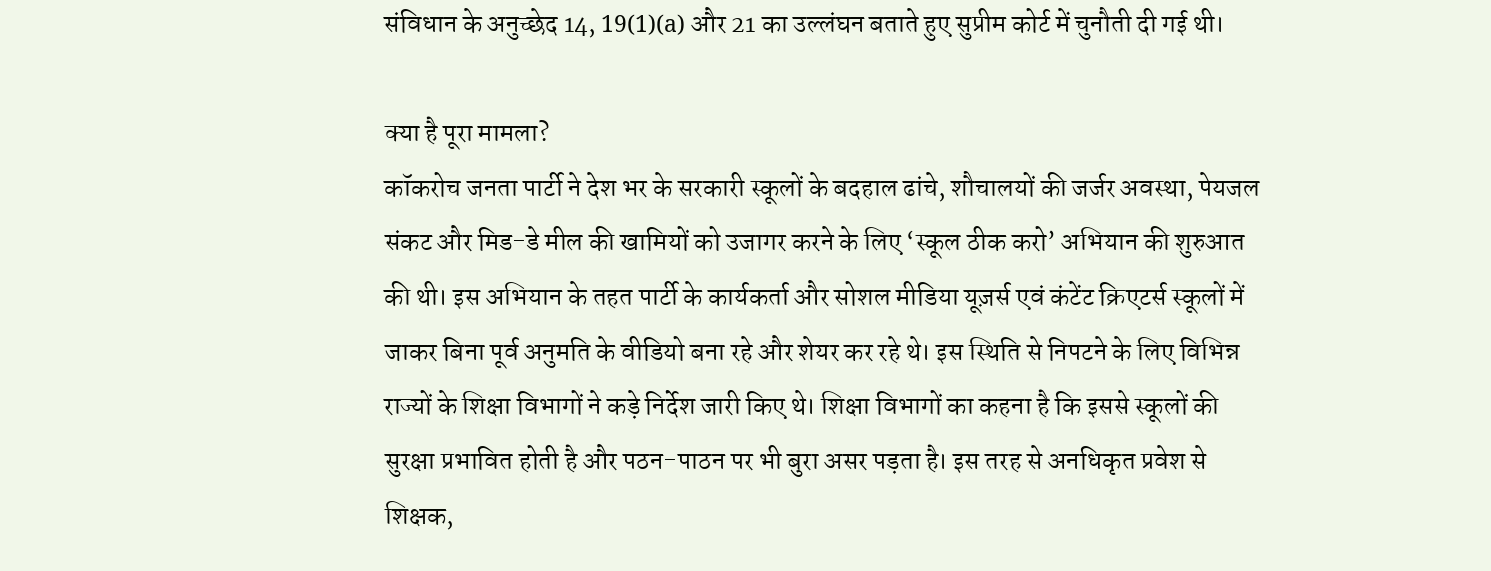संविधान के अनुच्छेद 14, 19(1)(a) और 21 का उल्लंघन बताते हुए सुप्रीम कोर्ट में चुनौती दी गई थी।

क्या है पूरा मामला?
कॉकरोच जनता पार्टी ने देश भर के सरकारी स्कूलों के बदहाल ढांचे, शौचालयों की जर्जर अवस्था, पेयजल संकट और मिड-डे मील की खामियों को उजागर करने के लिए ‘स्कूल ठीक करो’ अभियान की शुरुआत की थी। इस अभियान के तहत पार्टी के कार्यकर्ता और सोशल मीडिया यूज़र्स एवं कंटेंट क्रिएटर्स स्कूलों में जाकर बिना पूर्व अनुमति के वीडियो बना रहे और शेयर कर रहे थे। इस स्थिति से निपटने के लिए विभिन्न राज्यों के शिक्षा विभागों ने कड़े निर्देश जारी किए थे। शिक्षा विभागों का कहना है कि इससे स्कूलों की सुरक्षा प्रभावित होती है और पठन-पाठन पर भी बुरा असर पड़ता है। इस तरह से अनधिकृत प्रवेश से शिक्षक,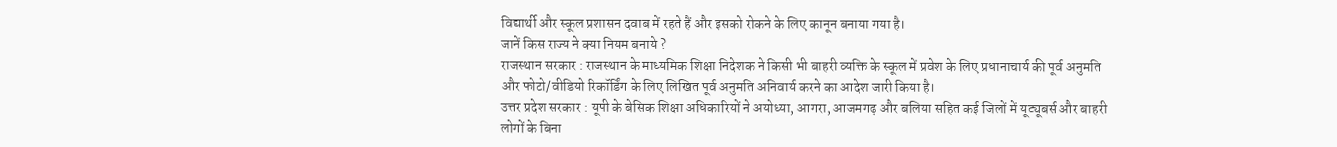विद्यार्थी और स्कूल प्रशासन दवाब में रहते हैं और इसको रोकने के लिए कानून बनाया गया है।
जानें किस राज्य ने क्या नियम बनाये ?
राजस्थान सरकार : राजस्थान के माध्यमिक शिक्षा निदेशक ने किसी भी बाहरी व्यक्ति के स्कूल में प्रवेश के लिए प्रधानाचार्य की पूर्व अनुमति और फोटो/वीडियो रिकॉर्डिंग के लिए लिखित पूर्व अनुमति अनिवार्य करने का आदेश जारी किया है।
उत्तर प्रदेश सरकार : यूपी के बेसिक शिक्षा अधिकारियों ने अयोध्या, आगरा, आजमगढ़ और बलिया सहित कई जिलों में यूट्यूबर्स और बाहरी लोगों के बिना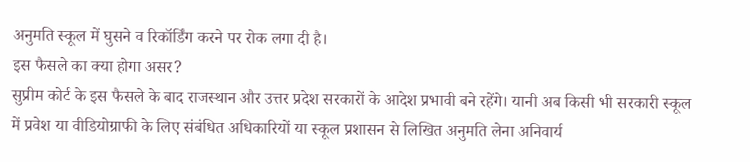अनुमति स्कूल में घुसने व रिकॉर्डिंग करने पर रोक लगा दी है।
इस फैसले का क्या होगा असर?
सुप्रीम कोर्ट के इस फैसले के बाद राजस्थान और उत्तर प्रदेश सरकारों के आदेश प्रभावी बने रहेंगे। यानी अब किसी भी सरकारी स्कूल में प्रवेश या वीडियोग्राफी के लिए संबंधित अधिकारियों या स्कूल प्रशासन से लिखित अनुमति लेना अनिवार्य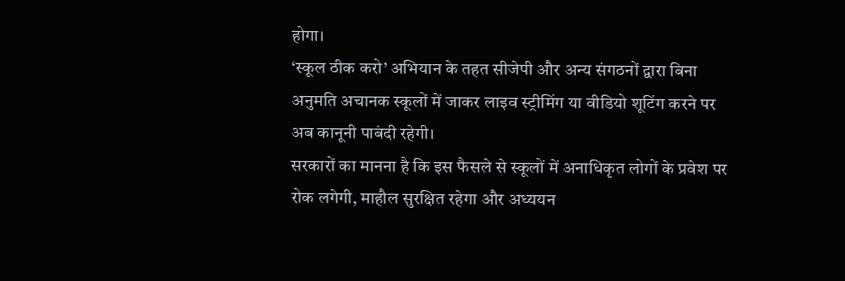होगा।
‘स्कूल ठीक करो’ अभियान के तहत सीजेपी और अन्य संगठनों द्वारा बिना अनुमति अचानक स्कूलों में जाकर लाइव स्ट्रीमिंग या वीडियो शूटिंग करने पर अब कानूनी पाबंदी रहेगी।
सरकारों का मानना है कि इस फैसले से स्कूलों में अनाधिकृत लोगों के प्रवेश पर रोक लगेगी, माहौल सुरक्षित रहेगा और अध्ययन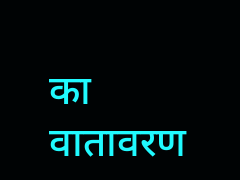का वातावरण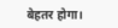बेहतर होगा।